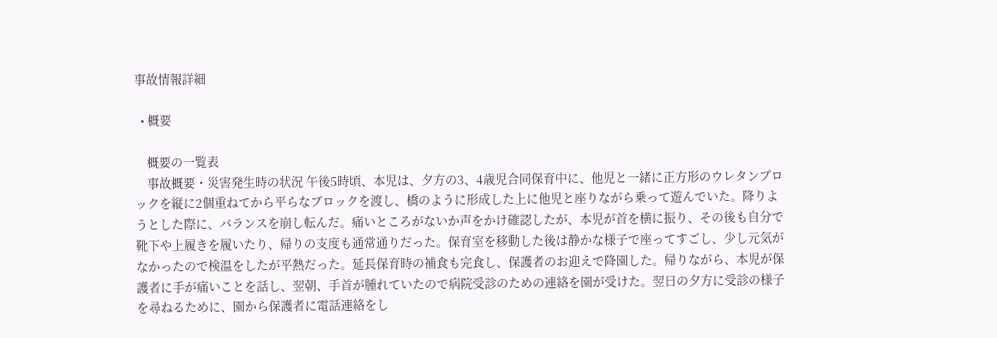事故情報詳細

  • 概要

    概要の一覧表
    事故概要・災害発生時の状況 午後5時頃、本児は、夕方の3、4歳児合同保育中に、他児と一緒に正方形のウレタンブロックを縦に2個重ねてから平らなブロックを渡し、橋のように形成した上に他児と座りながら乗って遊んでいた。降りようとした際に、バランスを崩し転んだ。痛いところがないか声をかけ確認したが、本児が首を横に振り、その後も自分で靴下や上履きを履いたり、帰りの支度も通常通りだった。保育室を移動した後は静かな様子で座ってすごし、少し元気がなかったので検温をしたが平熱だった。延長保育時の補食も完食し、保護者のお迎えで降園した。帰りながら、本児が保護者に手が痛いことを話し、翌朝、手首が腫れていたので病院受診のための連絡を園が受けた。翌日の夕方に受診の様子を尋ねるために、園から保護者に電話連絡をし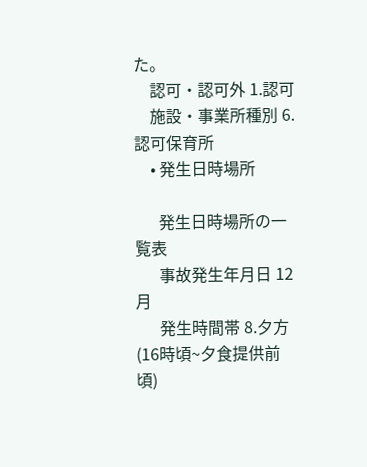た。
    認可・認可外 1.認可
    施設・事業所種別 6.認可保育所
    • 発生日時場所

      発生日時場所の一覧表
      事故発生年月日 12月
      発生時間帯 8.夕方(16時頃~夕食提供前頃)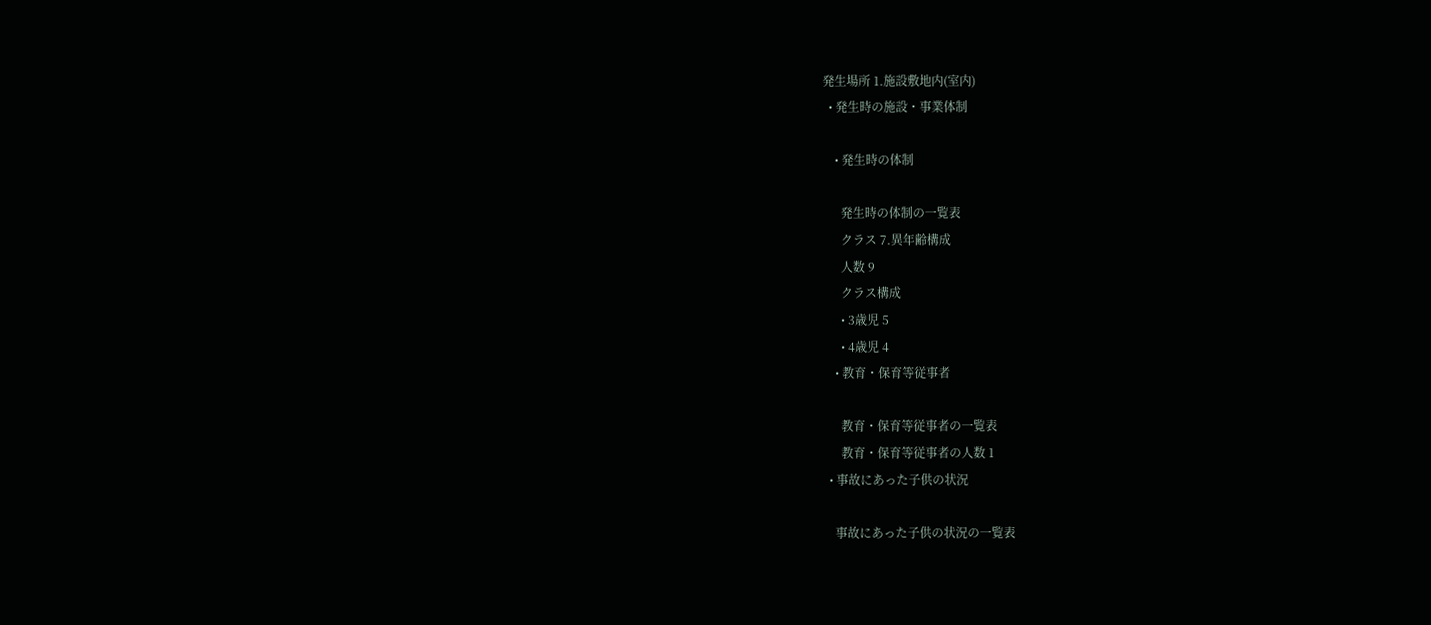発生場所 1.施設敷地内(室内)
  • 発生時の施設・事業体制

    • 発生時の体制

      発生時の体制の一覧表
      クラス 7.異年齢構成
      人数 9
      クラス構成
      • 3歳児 5
      • 4歳児 4
    • 教育・保育等従事者

      教育・保育等従事者の一覧表
      教育・保育等従事者の人数 1
  • 事故にあった子供の状況

    事故にあった子供の状況の一覧表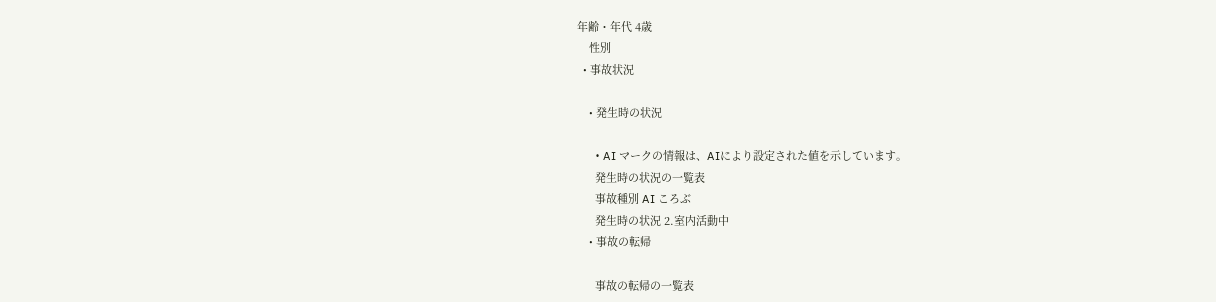年齢・年代 4歳
    性別
  • 事故状況

    • 発生時の状況

      • AI マークの情報は、AIにより設定された値を示しています。
      発生時の状況の一覧表
      事故種別 AI ころぶ
      発生時の状況 2.室内活動中
    • 事故の転帰

      事故の転帰の一覧表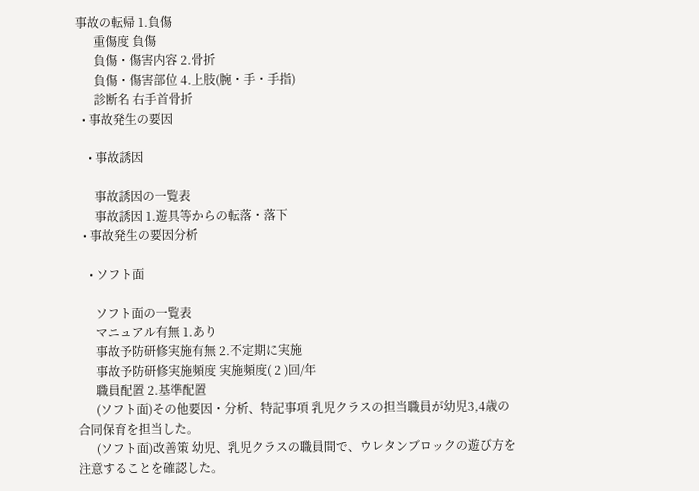事故の転帰 1.負傷
      重傷度 負傷
      負傷・傷害内容 2.骨折
      負傷・傷害部位 4.上肢(腕・手・手指)
      診断名 右手首骨折
  • 事故発生の要因

    • 事故誘因

      事故誘因の一覧表
      事故誘因 1.遊具等からの転落・落下
  • 事故発生の要因分析

    • ソフト面

      ソフト面の一覧表
      マニュアル有無 1.あり
      事故予防研修実施有無 2.不定期に実施
      事故予防研修実施頻度 実施頻度( 2 )回/年
      職員配置 2.基準配置
      (ソフト面)その他要因・分析、特記事項 乳児クラスの担当職員が幼児3,4歳の合同保育を担当した。
      (ソフト面)改善策 幼児、乳児クラスの職員間で、ウレタンブロックの遊び方を注意することを確認した。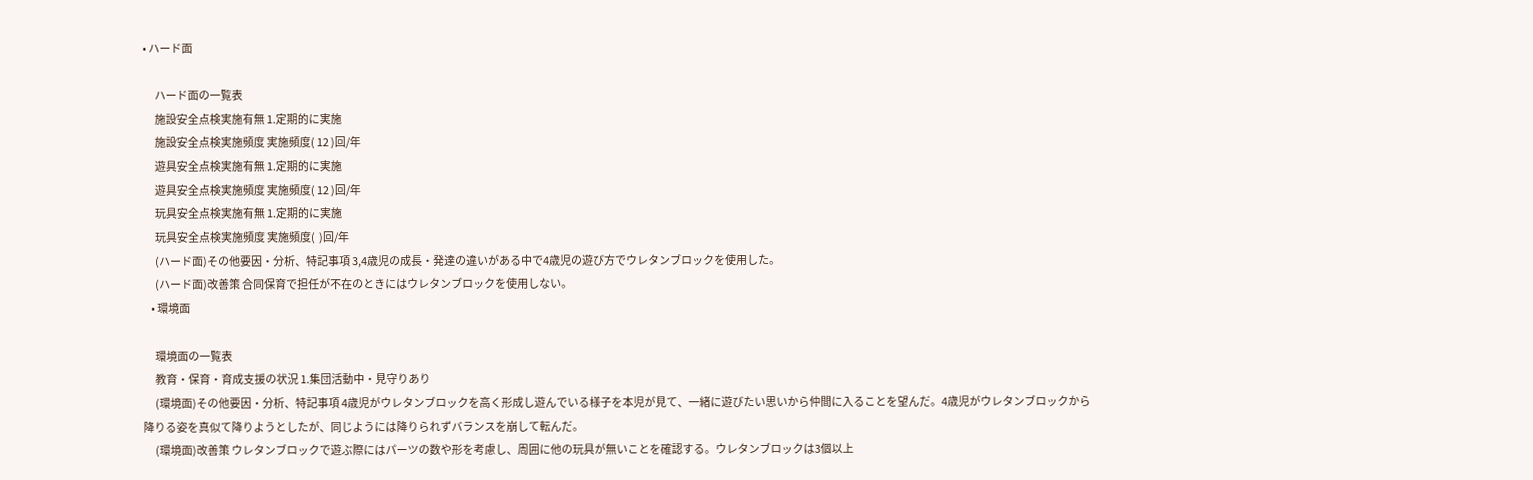• ハード面

      ハード面の一覧表
      施設安全点検実施有無 1.定期的に実施
      施設安全点検実施頻度 実施頻度( 12 )回/年
      遊具安全点検実施有無 1.定期的に実施
      遊具安全点検実施頻度 実施頻度( 12 )回/年
      玩具安全点検実施有無 1.定期的に実施
      玩具安全点検実施頻度 実施頻度(  )回/年
      (ハード面)その他要因・分析、特記事項 3,4歳児の成長・発達の違いがある中で4歳児の遊び方でウレタンブロックを使用した。
      (ハード面)改善策 合同保育で担任が不在のときにはウレタンブロックを使用しない。
    • 環境面

      環境面の一覧表
      教育・保育・育成支援の状況 1.集団活動中・見守りあり
      (環境面)その他要因・分析、特記事項 4歳児がウレタンブロックを高く形成し遊んでいる様子を本児が見て、一緒に遊びたい思いから仲間に入ることを望んだ。4歳児がウレタンブロックから降りる姿を真似て降りようとしたが、同じようには降りられずバランスを崩して転んだ。
      (環境面)改善策 ウレタンブロックで遊ぶ際にはパーツの数や形を考慮し、周囲に他の玩具が無いことを確認する。ウレタンブロックは3個以上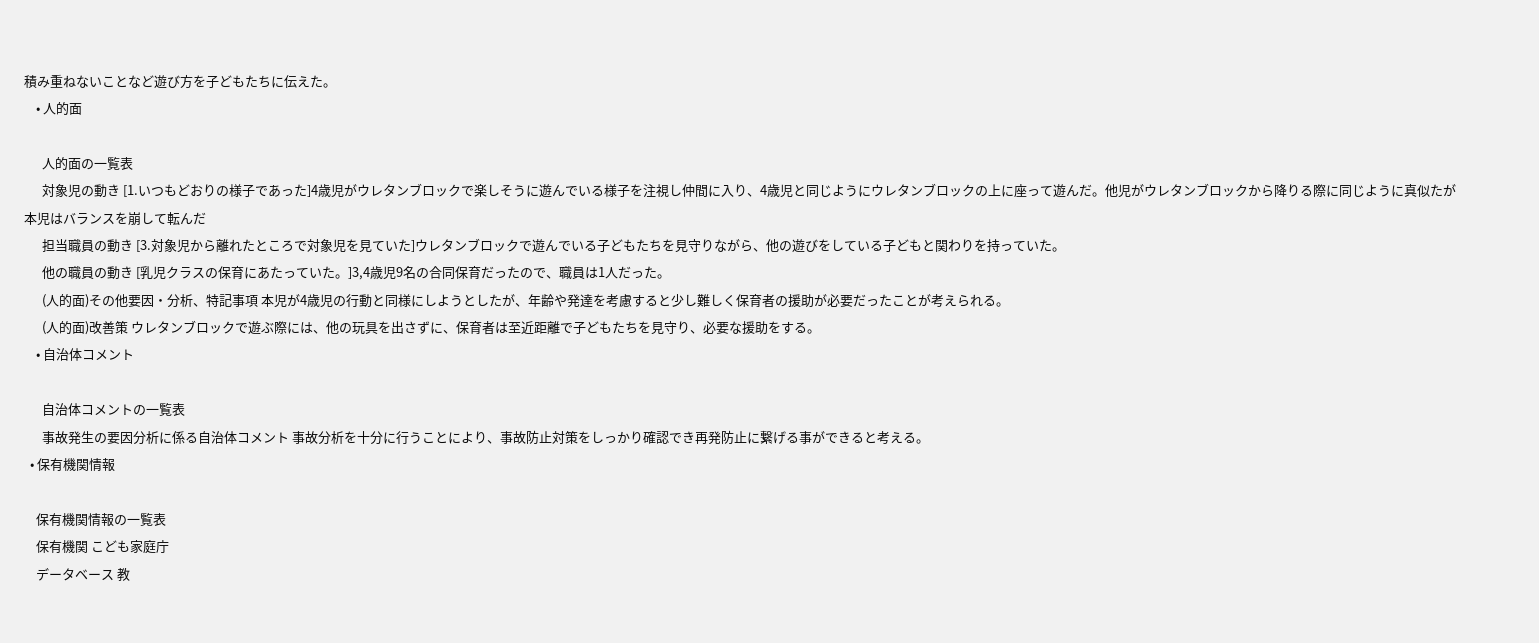積み重ねないことなど遊び方を子どもたちに伝えた。
    • 人的面

      人的面の一覧表
      対象児の動き [1.いつもどおりの様子であった]4歳児がウレタンブロックで楽しそうに遊んでいる様子を注視し仲間に入り、4歳児と同じようにウレタンブロックの上に座って遊んだ。他児がウレタンブロックから降りる際に同じように真似たが本児はバランスを崩して転んだ
      担当職員の動き [3.対象児から離れたところで対象児を見ていた]ウレタンブロックで遊んでいる子どもたちを見守りながら、他の遊びをしている子どもと関わりを持っていた。
      他の職員の動き [乳児クラスの保育にあたっていた。]3,4歳児9名の合同保育だったので、職員は1人だった。
      (人的面)その他要因・分析、特記事項 本児が4歳児の行動と同様にしようとしたが、年齢や発達を考慮すると少し難しく保育者の援助が必要だったことが考えられる。
      (人的面)改善策 ウレタンブロックで遊ぶ際には、他の玩具を出さずに、保育者は至近距離で子どもたちを見守り、必要な援助をする。
    • 自治体コメント

      自治体コメントの一覧表
      事故発生の要因分析に係る自治体コメント 事故分析を十分に行うことにより、事故防止対策をしっかり確認でき再発防止に繋げる事ができると考える。
  • 保有機関情報

    保有機関情報の一覧表
    保有機関 こども家庭庁
    データベース 教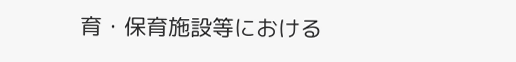育・保育施設等における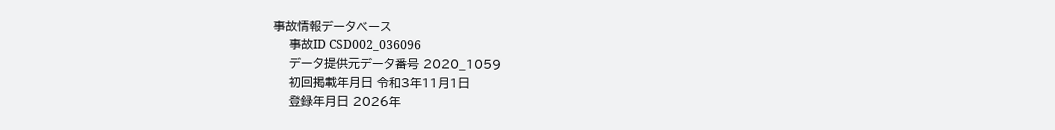事故情報データベース
    事故ID CSD002_036096
    データ提供元データ番号 2020_1059
    初回掲載年月日 令和3年11月1日
    登録年月日 2026年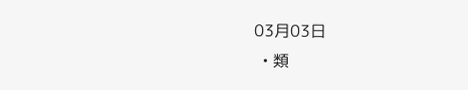03月03日
  • 類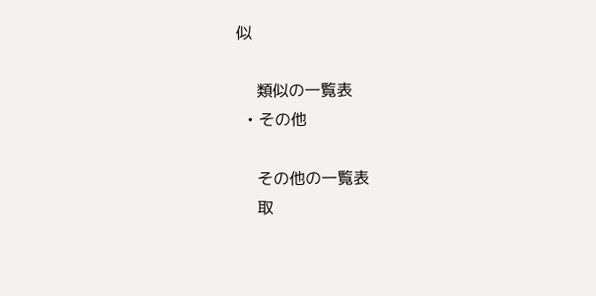似

    類似の一覧表
  • その他

    その他の一覧表
    取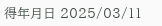得年月日 2025/03/11